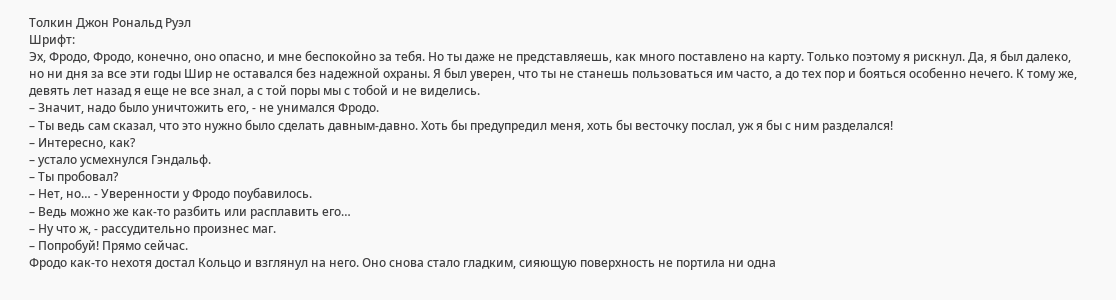Толкин Джон Рональд Руэл
Шрифт:
Эх, Фродо, Фродо, конечно, оно опасно, и мне беспокойно за тебя. Но ты даже не представляешь, как много поставлено на карту. Только поэтому я рискнул. Да, я был далеко, но ни дня за все эти годы Шир не оставался без надежной охраны. Я был уверен, что ты не станешь пользоваться им часто, а до тех пор и бояться особенно нечего. К тому же, девять лет назад я еще не все знал, а с той поры мы с тобой и не виделись.
– Значит, надо было уничтожить его, - не унимался Фродо.
– Ты ведь сам сказал, что это нужно было сделать давным-давно. Хоть бы предупредил меня, хоть бы весточку послал, уж я бы с ним разделался!
– Интересно, как?
– устало усмехнулся Гэндальф.
– Ты пробовал?
– Нет, но… - Уверенности у Фродо поубавилось.
– Ведь можно же как-то разбить или расплавить его…
– Ну что ж, - рассудительно произнес маг.
– Попробуй! Прямо сейчас.
Фродо как-то нехотя достал Кольцо и взглянул на него. Оно снова стало гладким, сияющую поверхность не портила ни одна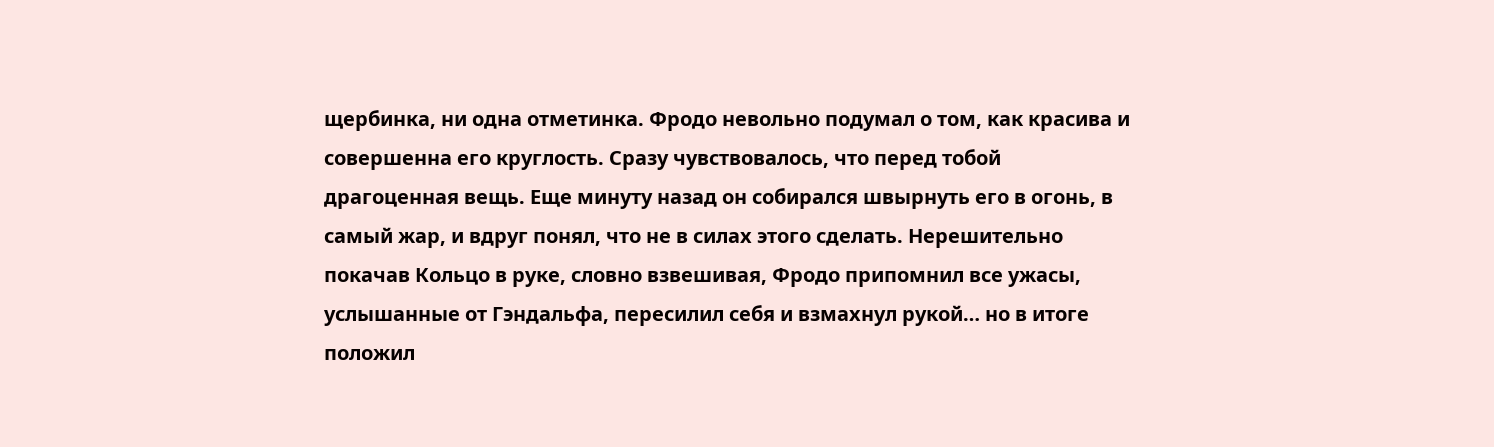щербинка, ни одна отметинка. Фродо невольно подумал о том, как красива и совершенна его круглость. Сразу чувствовалось, что перед тобой драгоценная вещь. Еще минуту назад он собирался швырнуть его в огонь, в самый жар, и вдруг понял, что не в силах этого сделать. Нерешительно покачав Кольцо в руке, словно взвешивая, Фродо припомнил все ужасы, услышанные от Гэндальфа, пересилил себя и взмахнул рукой… но в итоге положил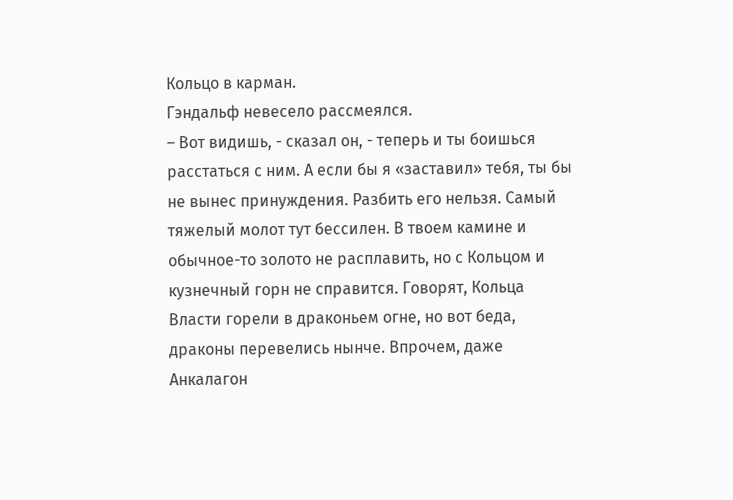Кольцо в карман.
Гэндальф невесело рассмеялся.
– Вот видишь, - сказал он, - теперь и ты боишься расстаться с ним. А если бы я «заставил» тебя, ты бы не вынес принуждения. Разбить его нельзя. Самый тяжелый молот тут бессилен. В твоем камине и обычное-то золото не расплавить, но с Кольцом и кузнечный горн не справится. Говорят, Кольца Власти горели в драконьем огне, но вот беда, драконы перевелись нынче. Впрочем, даже Анкалагон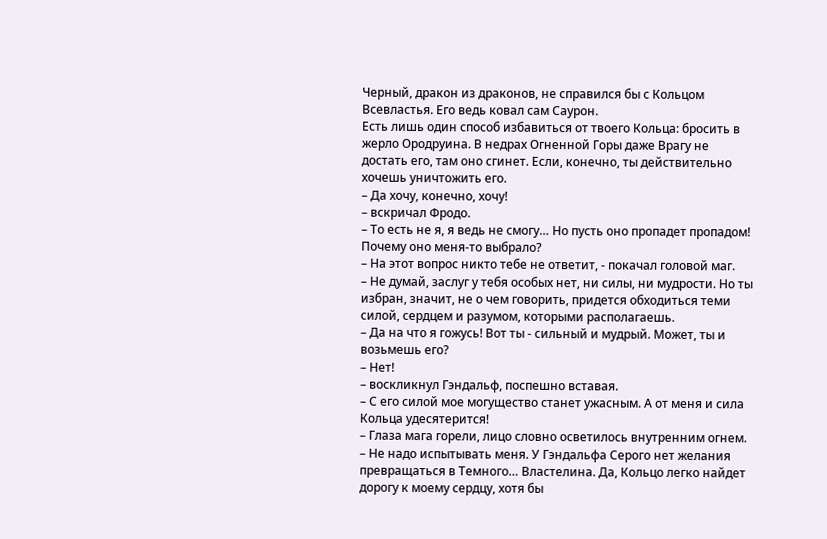Черный, дракон из драконов, не справился бы с Кольцом Всевластья. Его ведь ковал сам Саурон.
Есть лишь один способ избавиться от твоего Кольца: бросить в жерло Ородруина. В недрах Огненной Горы даже Врагу не достать его, там оно сгинет. Если, конечно, ты действительно хочешь уничтожить его.
– Да хочу, конечно, хочу!
– вскричал Фродо.
– То есть не я, я ведь не смогу… Но пусть оно пропадет пропадом! Почему оно меня-то выбрало?
– На этот вопрос никто тебе не ответит, - покачал головой маг.
– Не думай, заслуг у тебя особых нет, ни силы, ни мудрости. Но ты избран, значит, не о чем говорить, придется обходиться теми силой, сердцем и разумом, которыми располагаешь.
– Да на что я гожусь! Вот ты - сильный и мудрый. Может, ты и возьмешь его?
– Нет!
– воскликнул Гэндальф, поспешно вставая.
– С его силой мое могущество станет ужасным. А от меня и сила Кольца удесятерится!
– Глаза мага горели, лицо словно осветилось внутренним огнем.
– Не надо испытывать меня. У Гэндальфа Серого нет желания превращаться в Темного… Властелина. Да, Кольцо легко найдет дорогу к моему сердцу, хотя бы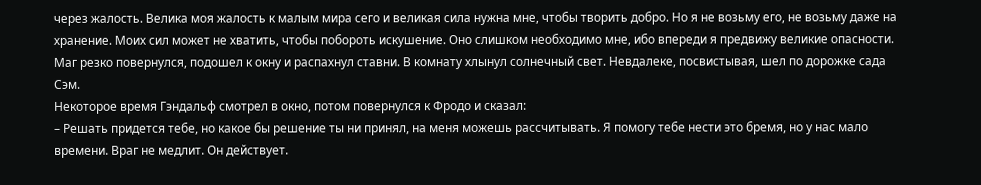через жалость. Велика моя жалость к малым мира сего и великая сила нужна мне, чтобы творить добро. Но я не возьму его, не возьму даже на хранение. Моих сил может не хватить, чтобы побороть искушение. Оно слишком необходимо мне, ибо впереди я предвижу великие опасности.
Маг резко повернулся, подошел к окну и распахнул ставни. В комнату хлынул солнечный свет. Невдалеке, посвистывая, шел по дорожке сада Сэм.
Некоторое время Гэндальф смотрел в окно, потом повернулся к Фродо и сказал:
– Решать придется тебе, но какое бы решение ты ни принял, на меня можешь рассчитывать. Я помогу тебе нести это бремя, но у нас мало времени. Враг не медлит. Он действует.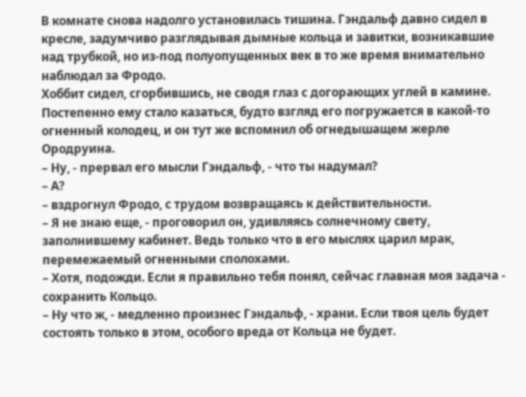В комнате снова надолго установилась тишина. Гэндальф давно сидел в кресле, задумчиво разглядывая дымные кольца и завитки, возникавшие над трубкой, но из-под полуопущенных век в то же время внимательно наблюдал за Фродо.
Хоббит сидел, сгорбившись, не сводя глаз с догорающих углей в камине. Постепенно ему стало казаться, будто взгляд его погружается в какой-то огненный колодец, и он тут же вспомнил об огнедышащем жерле Ородруина.
– Ну, - прервал его мысли Гэндальф, - что ты надумал?
– А?
– вздрогнул Фродо, с трудом возвращаясь к действительности.
– Я не знаю еще, - проговорил он, удивляясь солнечному свету, заполнившему кабинет. Ведь только что в его мыслях царил мрак, перемежаемый огненными сполохами.
– Хотя, подожди. Если я правильно тебя понял, сейчас главная моя задача - сохранить Кольцо.
– Ну что ж, - медленно произнес Гэндальф, - храни. Если твоя цель будет состоять только в этом, особого вреда от Кольца не будет.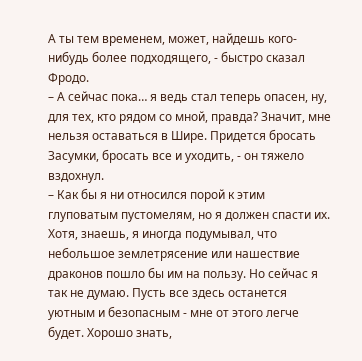А ты тем временем, может, найдешь кого-нибудь более подходящего, - быстро сказал Фродо.
– А сейчас пока… я ведь стал теперь опасен, ну, для тех, кто рядом со мной, правда? Значит, мне нельзя оставаться в Шире. Придется бросать Засумки, бросать все и уходить, - он тяжело вздохнул.
– Как бы я ни относился порой к этим глуповатым пустомелям, но я должен спасти их. Хотя, знаешь, я иногда подумывал, что небольшое землетрясение или нашествие драконов пошло бы им на пользу. Но сейчас я так не думаю. Пусть все здесь останется уютным и безопасным - мне от этого легче будет. Хорошо знать,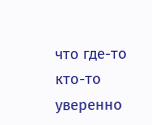что где-то кто-то уверенно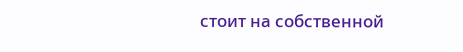стоит на собственной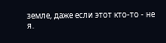земле, даже если этот кто-то - не я.